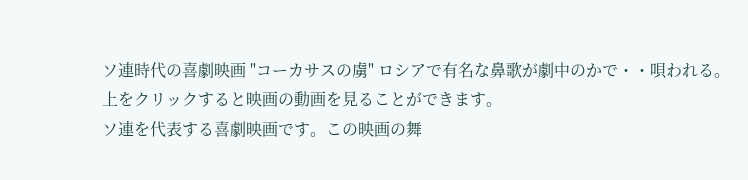ソ連時代の喜劇映画 "コーカサスの虜" ロシアで有名な鼻歌が劇中のかで・・唄われる。
上をクリックすると映画の動画を見ることができます。
ソ連を代表する喜劇映画です。この映画の舞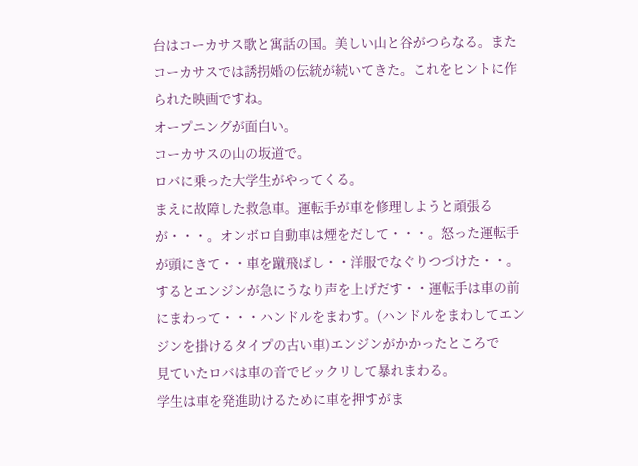台はコーカサス歌と寓話の国。美しい山と谷がつらなる。またコーカサスでは誘拐婚の伝統が続いてきた。これをヒントに作られた映画ですね。
オープニングが面白い。
コーカサスの山の坂道で。
ロバに乗った大学生がやってくる。
まえに故障した救急車。運転手が車を修理しようと頑張るが・・・。オンボロ自動車は煙をだして・・・。怒った運転手が頭にきて・・車を蹴飛ばし・・洋服でなぐりつづけた・・。するとエンジンが急にうなり声を上げだす・・運転手は車の前にまわって・・・ハンドルをまわす。(ハンドルをまわしてエンジンを掛けるタイプの古い車)エンジンがかかったところで
見ていたロバは車の音でビックリして暴れまわる。
学生は車を発進助けるために車を押すがま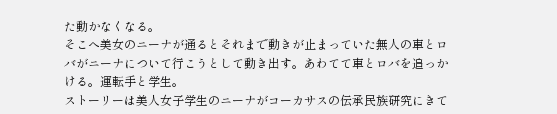た動かなくなる。
そこへ美女のニーナが通るとそれまで動きが止まっていた無人の車とロバがニーナについて行こうとして動き出す。あわてて車とロバを追っかける。運転手と学生。
ストーリーは美人女子学生のニーナがコーカサスの伝承民族研究にきて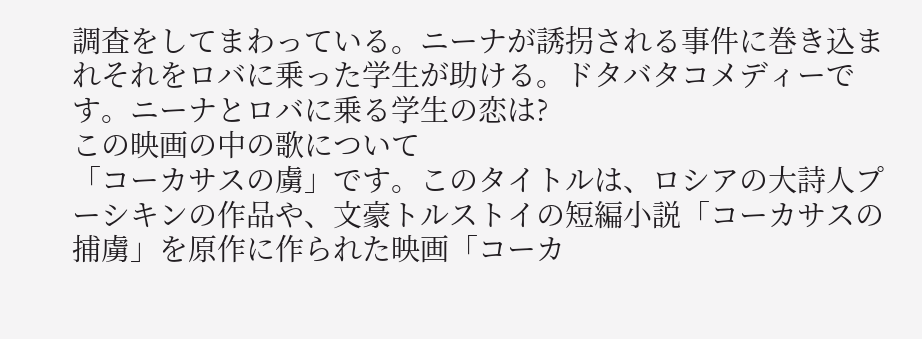調査をしてまわっている。ニーナが誘拐される事件に巻き込まれそれをロバに乗った学生が助ける。ドタバタコメディーです。ニーナとロバに乗る学生の恋は?
この映画の中の歌について
「コーカサスの虜」です。このタイトルは、ロシアの大詩人プーシキンの作品や、文豪トルストイの短編小説「コーカサスの捕虜」を原作に作られた映画「コーカ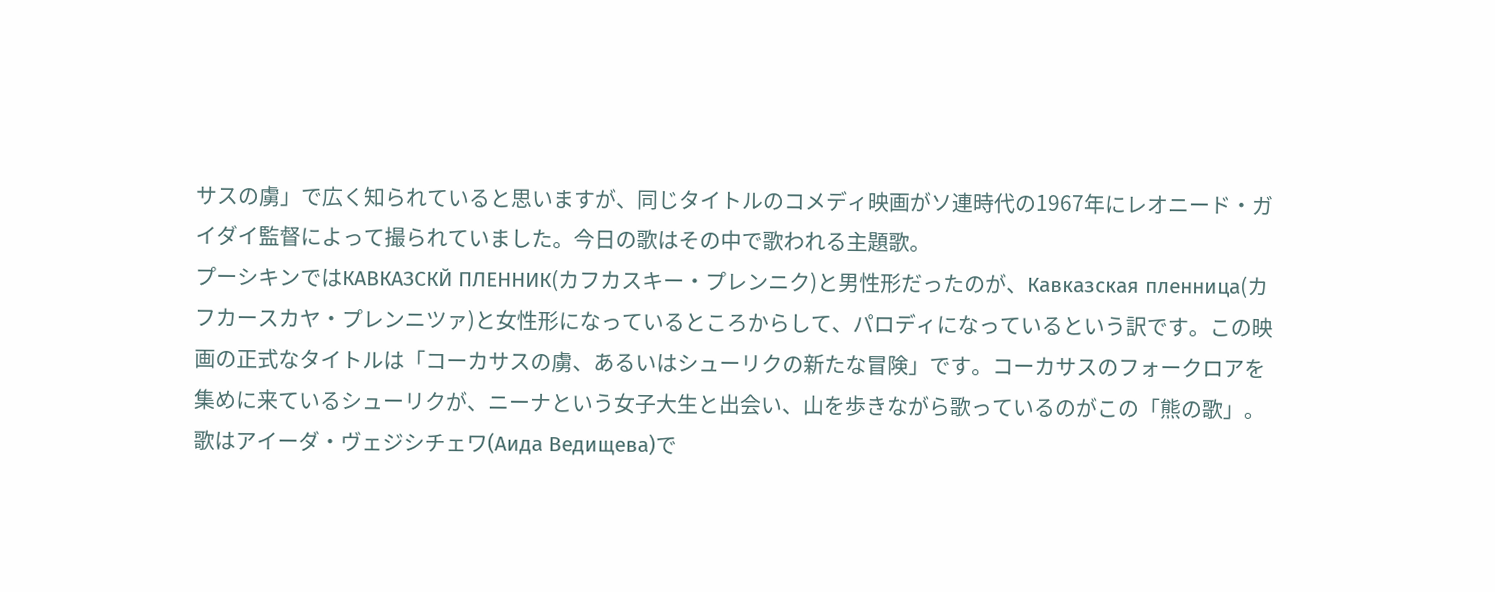サスの虜」で広く知られていると思いますが、同じタイトルのコメディ映画がソ連時代の1967年にレオニード・ガイダイ監督によって撮られていました。今日の歌はその中で歌われる主題歌。
プーシキンではКАВКАЗСКЙ ПЛЕННИК(カフカスキー・プレンニク)と男性形だったのが、Кавказская пленница(カフカースカヤ・プレンニツァ)と女性形になっているところからして、パロディになっているという訳です。この映画の正式なタイトルは「コーカサスの虜、あるいはシューリクの新たな冒険」です。コーカサスのフォークロアを集めに来ているシューリクが、ニーナという女子大生と出会い、山を歩きながら歌っているのがこの「熊の歌」。歌はアイーダ・ヴェジシチェワ(Аида Ведищева)で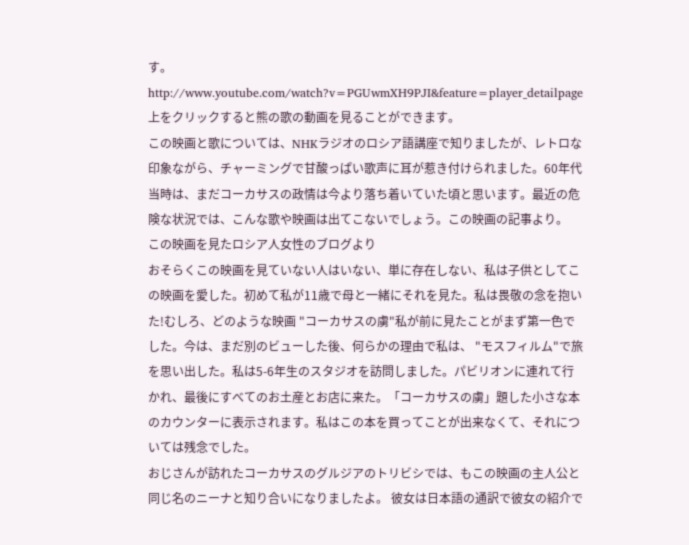す。
http://www.youtube.com/watch?v=PGUwmXH9PJI&feature=player_detailpage
上をクリックすると熊の歌の動画を見ることができます。
この映画と歌については、NHKラジオのロシア語講座で知りましたが、レトロな印象ながら、チャーミングで甘酸っぱい歌声に耳が惹き付けられました。60年代当時は、まだコーカサスの政情は今より落ち着いていた頃と思います。最近の危険な状況では、こんな歌や映画は出てこないでしょう。この映画の記事より。
この映画を見たロシア人女性のブログより
おそらくこの映画を見ていない人はいない、単に存在しない、私は子供としてこの映画を愛した。初めて私が11歳で母と一緒にそれを見た。私は畏敬の念を抱いた!むしろ、どのような映画 "コーカサスの虜"私が前に見たことがまず第一色でした。今は、まだ別のビューした後、何らかの理由で私は、 "モスフィルム"で旅を思い出した。私は5-6年生のスタジオを訪問しました。パビリオンに連れて行かれ、最後にすべてのお土産とお店に来た。「コーカサスの虜」題した小さな本のカウンターに表示されます。私はこの本を買ってことが出来なくて、それについては残念でした。
おじさんが訪れたコーカサスのグルジアのトリビシでは、もこの映画の主人公と同じ名のニーナと知り合いになりましたよ。 彼女は日本語の通訳で彼女の紹介で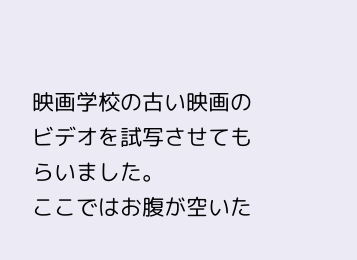映画学校の古い映画のビデオを試写させてもらいました。
ここではお腹が空いた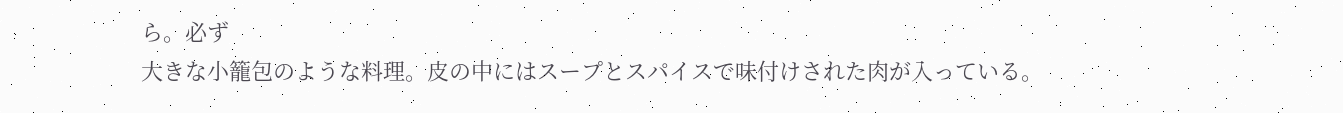ら。必ず
大きな小籠包のような料理。皮の中にはスープとスパイスで味付けされた肉が入っている。